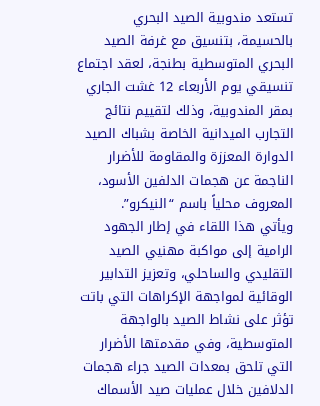تستعد مندوبية الصيد البحري بالحسيمة، بتنسيق مع غرفة الصيد البحري المتوسطية بطنجة، لعقد اجتماع تنسيقي يوم الأربعاء 12 غشت الجاري بمقر المندوبية، وذلك لتقييم نتائج التجارب الميدانية الخاصة بشباك الصيد الدوارة المعززة والمقاومة للأضرار الناجمة عن هجمات الدلفين الأسود، المعروف محلياً باسم “النيكرو”.
ويأتي هذا اللقاء في إطار الجهود الرامية إلى مواكبة مهنيي الصيد التقليدي والساحلي، وتعزيز التدابير الوقائية لمواجهة الإكراهات التي باتت تؤثر على نشاط الصيد بالواجهة المتوسطية، وفي مقدمتها الأضرار التي تلحق بمعدات الصيد جراء هجمات الدلافين خلال عمليات صيد الأسماك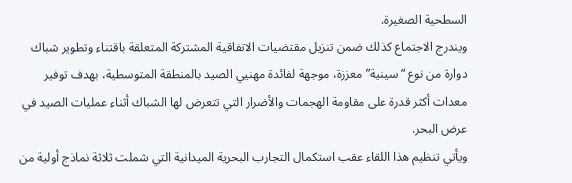السطحية الصغيرة.
ويندرج الاجتماع كذلك ضمن تنزيل مقتضيات الاتفاقية المشتركة المتعلقة باقتناء وتطوير شباك دوارة من نوع “سينية” معززة، موجهة لفائدة مهنيي الصيد بالمنطقة المتوسطية، بهدف توفير معدات أكثر قدرة على مقاومة الهجمات والأضرار التي تتعرض لها الشباك أثناء عمليات الصيد في عرض البحر.
ويأتي تنظيم هذا اللقاء عقب استكمال التجارب البحرية الميدانية التي شملت ثلاثة نماذج أولية من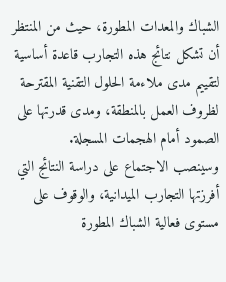الشباك والمعدات المطورة، حيث من المنتظر أن تشكل نتائج هذه التجارب قاعدة أساسية لتقييم مدى ملاءمة الحلول التقنية المقترحة لظروف العمل بالمنطقة، ومدى قدرتها على الصمود أمام الهجمات المسجلة.
وسينصب الاجتماع على دراسة النتائج التي أفرزتها التجارب الميدانية، والوقوف على مستوى فعالية الشباك المطورة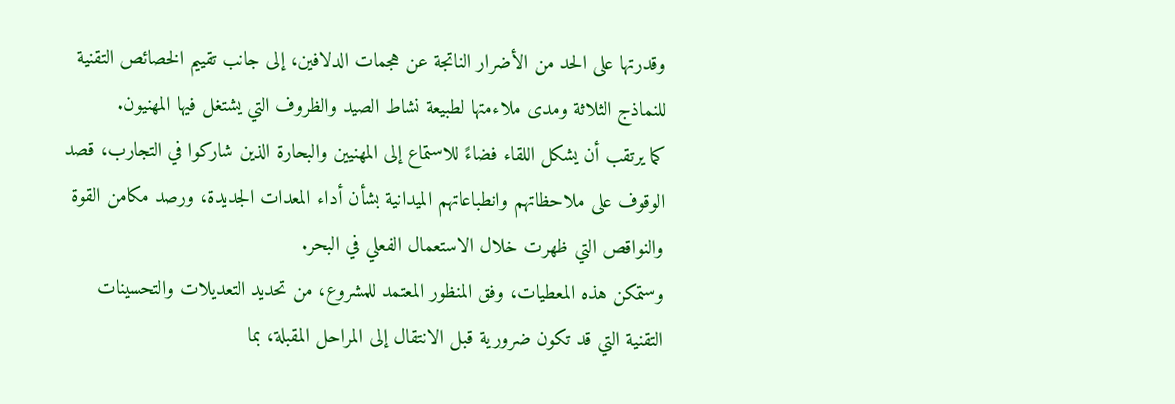وقدرتها على الحد من الأضرار الناتجة عن هجمات الدلافين، إلى جانب تقييم الخصائص التقنية للنماذج الثلاثة ومدى ملاءمتها لطبيعة نشاط الصيد والظروف التي يشتغل فيها المهنيون.
كما يرتقب أن يشكل اللقاء فضاءً للاستماع إلى المهنيين والبحارة الذين شاركوا في التجارب، قصد الوقوف على ملاحظاتهم وانطباعاتهم الميدانية بشأن أداء المعدات الجديدة، ورصد مكامن القوة والنواقص التي ظهرت خلال الاستعمال الفعلي في البحر.
وستمكن هذه المعطيات، وفق المنظور المعتمد للمشروع، من تحديد التعديلات والتحسينات التقنية التي قد تكون ضرورية قبل الانتقال إلى المراحل المقبلة، بما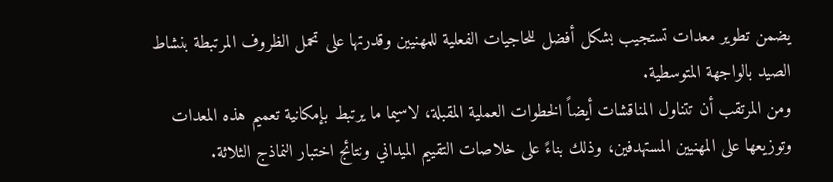يضمن تطوير معدات تستجيب بشكل أفضل للحاجيات الفعلية للمهنيين وقدرتها على تحمل الظروف المرتبطة بنشاط الصيد بالواجهة المتوسطية.
ومن المرتقب أن تتناول المناقشات أيضاً الخطوات العملية المقبلة، لاسيما ما يرتبط بإمكانية تعميم هذه المعدات وتوزيعها على المهنيين المستهدفين، وذلك بناءً على خلاصات التقييم الميداني ونتائج اختبار النماذج الثلاثة.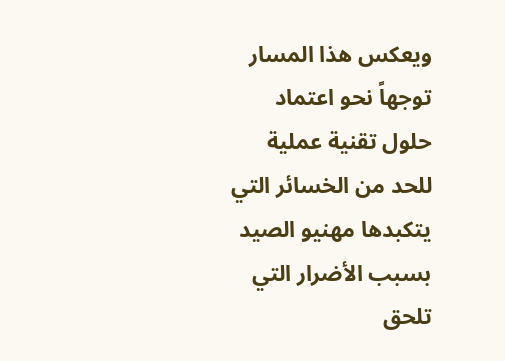ويعكس هذا المسار توجهاً نحو اعتماد حلول تقنية عملية للحد من الخسائر التي يتكبدها مهنيو الصيد بسبب الأضرار التي تلحق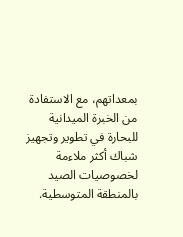بمعداتهم، مع الاستفادة من الخبرة الميدانية للبحارة في تطوير وتجهيز شباك أكثر ملاءمة لخصوصيات الصيد بالمنطقة المتوسطية.